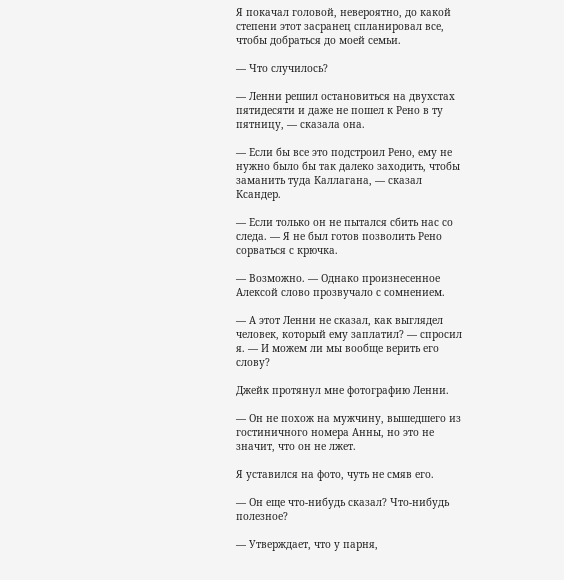Я покачал головой, невероятно, до какой степени этот засранец спланировал все, чтобы добраться до моей семьи.

— Что случилось?

— Ленни решил остановиться на двухстах пятидесяти и даже не пошел к Рено в ту пятницу, — сказала она.

— Если бы все это подстроил Рено, ему не нужно было бы так далеко заходить, чтобы заманить туда Каллагана, — сказал Ксандер.

— Если только он не пытался сбить нас со следа. — Я не был готов позволить Рено сорваться с крючка.

— Возможно. — Однако произнесенное Алексой слово прозвучало с сомнением.

— А этот Ленни не сказал, как выглядел человек, который ему заплатил? — спросил я. — И можем ли мы вообще верить его слову?

Джейк протянул мне фотографию Ленни.

— Он не похож на мужчину, вышедшего из гостиничного номера Анны, но это не значит, что он не лжет.

Я уставился на фото, чуть не смяв его.

— Он еще что-нибудь сказал? Что-нибудь полезное?

— Утверждает, что у парня,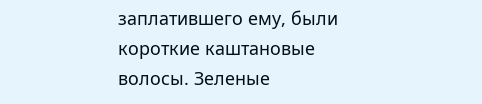заплатившего ему, были короткие каштановые волосы. Зеленые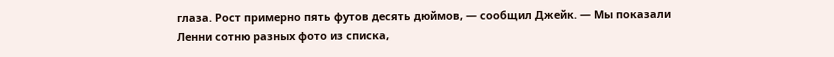глаза. Рост примерно пять футов десять дюймов, — сообщил Джейк. — Мы показали Ленни сотню разных фото из списка,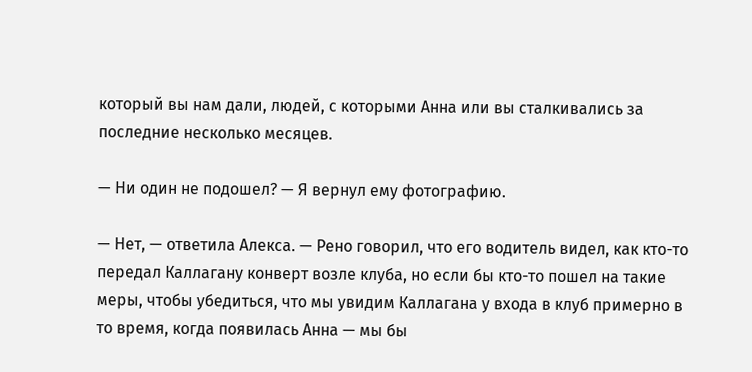который вы нам дали, людей, с которыми Анна или вы сталкивались за последние несколько месяцев.

— Ни один не подошел? — Я вернул ему фотографию.

— Нет, — ответила Алекса. — Рено говорил, что его водитель видел, как кто-то передал Каллагану конверт возле клуба, но если бы кто-то пошел на такие меры, чтобы убедиться, что мы увидим Каллагана у входа в клуб примерно в то время, когда появилась Анна — мы бы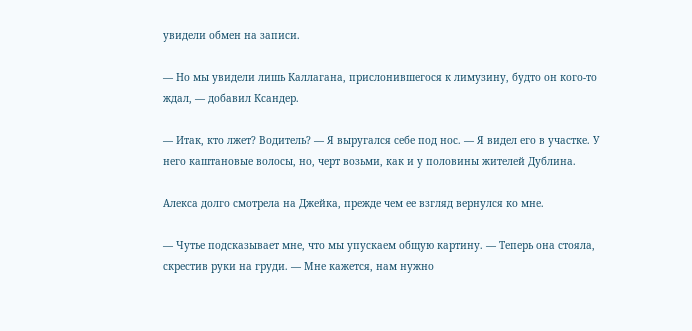увидели обмен на записи.

— Но мы увидели лишь Каллагана, прислонившегося к лимузину, будто он кого-то ждал, — добавил Ксандер.

— Итак, кто лжет? Водитель? — Я выругался себе под нос. — Я видел его в участке. У него каштановые волосы, но, черт возьми, как и у половины жителей Дублина.

Алекса долго смотрела на Джейка, прежде чем ее взгляд вернулся ко мне.

— Чутье подсказывает мне, что мы упускаем общую картину. — Теперь она стояла, скрестив руки на груди. — Мне кажется, нам нужно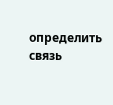определить связь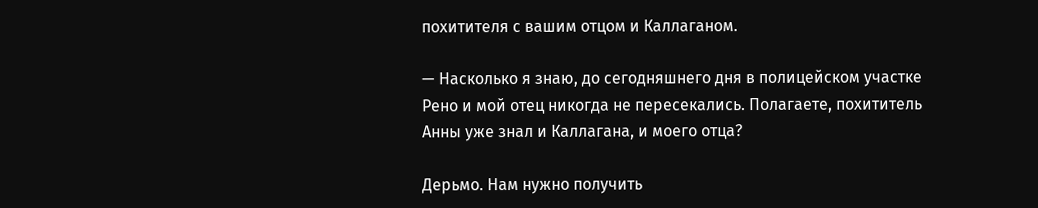похитителя с вашим отцом и Каллаганом.

— Насколько я знаю, до сегодняшнего дня в полицейском участке Рено и мой отец никогда не пересекались. Полагаете, похититель Анны уже знал и Каллагана, и моего отца?

Дерьмо. Нам нужно получить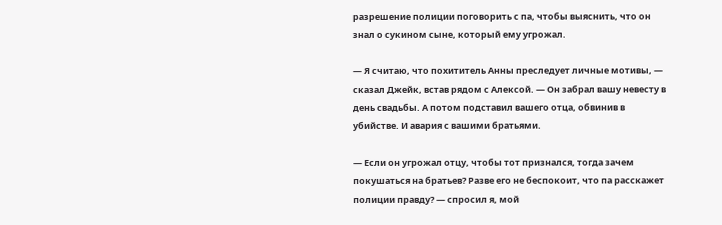разрешение полиции поговорить с па, чтобы выяснить, что он знал о сукином сыне, который ему угрожал.

— Я считаю, что похититель Анны преследует личные мотивы, — сказал Джейк, встав рядом с Алексой. — Он забрал вашу невесту в день свадьбы. А потом подставил вашего отца, обвинив в убийстве. И авария с вашими братьями.

— Если он угрожал отцу, чтобы тот признался, тогда зачем покушаться на братьев? Разве его не беспокоит, что па расскажет полиции правду? — спросил я, мой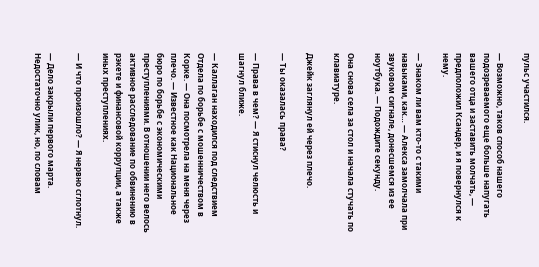пульс участился.

— Возможно, таков способ нашего подозреваемого еще больше напугать вашего отца и заставить молчать, — предположил Ксандер, и я повернулся к нему.

— Знаком ли вам кто-то с такими навыками, как… — Алекса замолчала при звуковом сигнале, донесшемся из ее ноутбука. — Подождите секунду.

Она снова села за стол и начала стучать по клавиатуре.

Джейк заглянул ей через плечо.

— Ты оказалась права?

— Права в чем? — Я стиснул челюсть и шагнул ближе.

— Каллаган находился под следствием Отдела по борьбе с мошенничеством в Корке. — Она посмотрела на меня через плечо. — Известное как Национальное бюро по борьбе с экономическими преступлениями. В отношении него велось активное расследование по обвинению в рэкете и финансовой коррупции, а также иных преступлениях.

— И что произошло? — Я нервно сглотнул.

— Дело закрыли первого марта. Недостаточно улик, но, по словам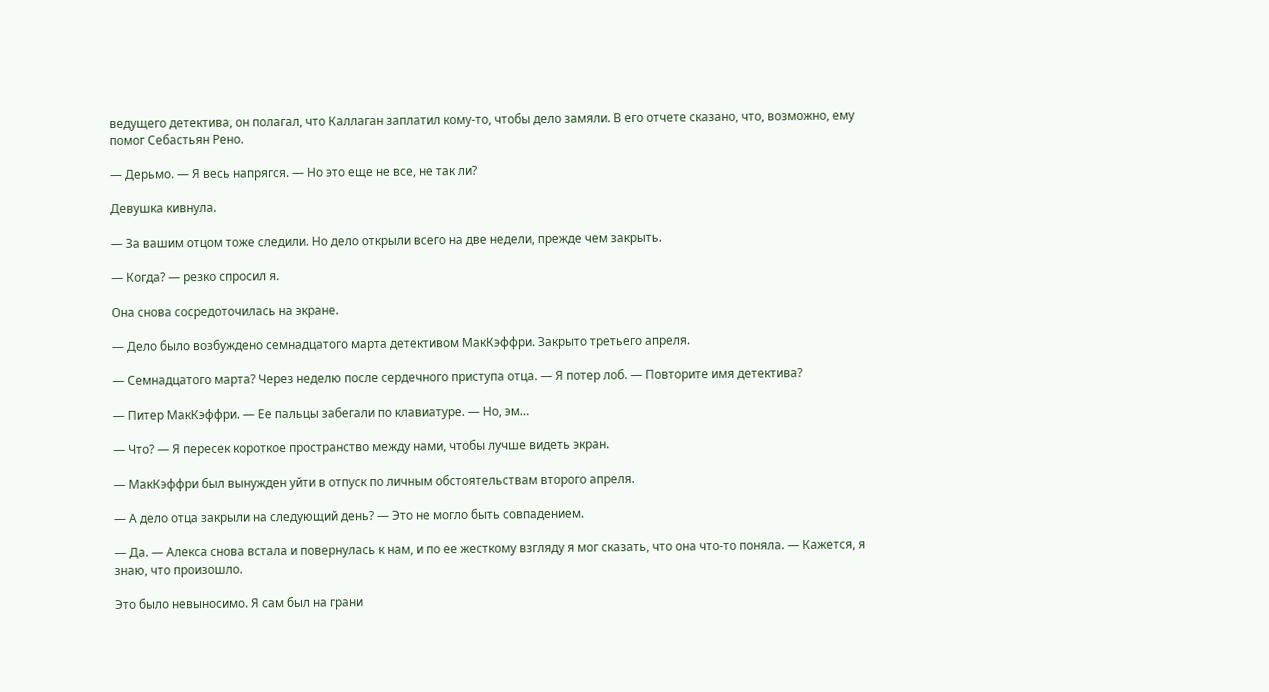ведущего детектива, он полагал, что Каллаган заплатил кому-то, чтобы дело замяли. В его отчете сказано, что, возможно, ему помог Себастьян Рено.

— Дерьмо. — Я весь напрягся. — Но это еще не все, не так ли?

Девушка кивнула.

— За вашим отцом тоже следили. Но дело открыли всего на две недели, прежде чем закрыть.

— Когда? — резко спросил я.

Она снова сосредоточилась на экране.

— Дело было возбуждено семнадцатого марта детективом МакКэффри. Закрыто третьего апреля.

— Семнадцатого марта? Через неделю после сердечного приступа отца. — Я потер лоб. — Повторите имя детектива?

— Питер МакКэффри. — Ее пальцы забегали по клавиатуре. — Но, эм…

— Что? — Я пересек короткое пространство между нами, чтобы лучше видеть экран.

— МакКэффри был вынужден уйти в отпуск по личным обстоятельствам второго апреля.

— А дело отца закрыли на следующий день? — Это не могло быть совпадением.

— Да. — Алекса снова встала и повернулась к нам, и по ее жесткому взгляду я мог сказать, что она что-то поняла. — Кажется, я знаю, что произошло.

Это было невыносимо. Я сам был на грани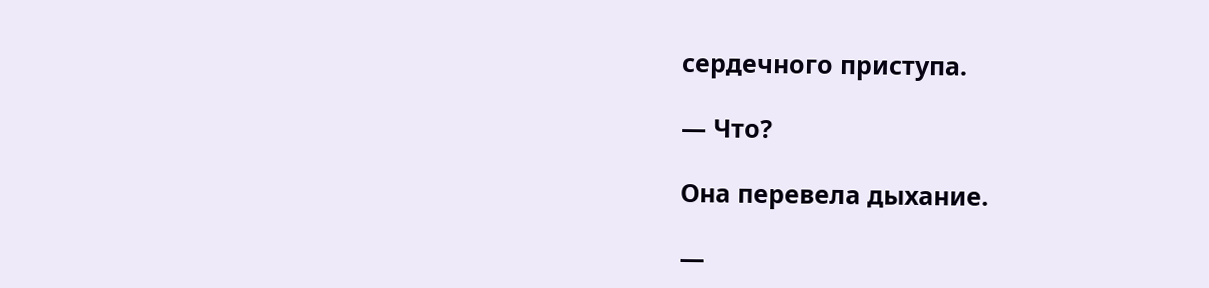сердечного приступа.

— Что?

Она перевела дыхание.

—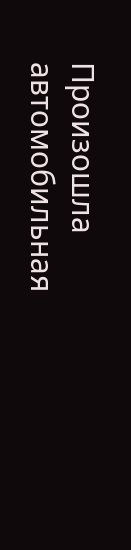Произошла автомобильная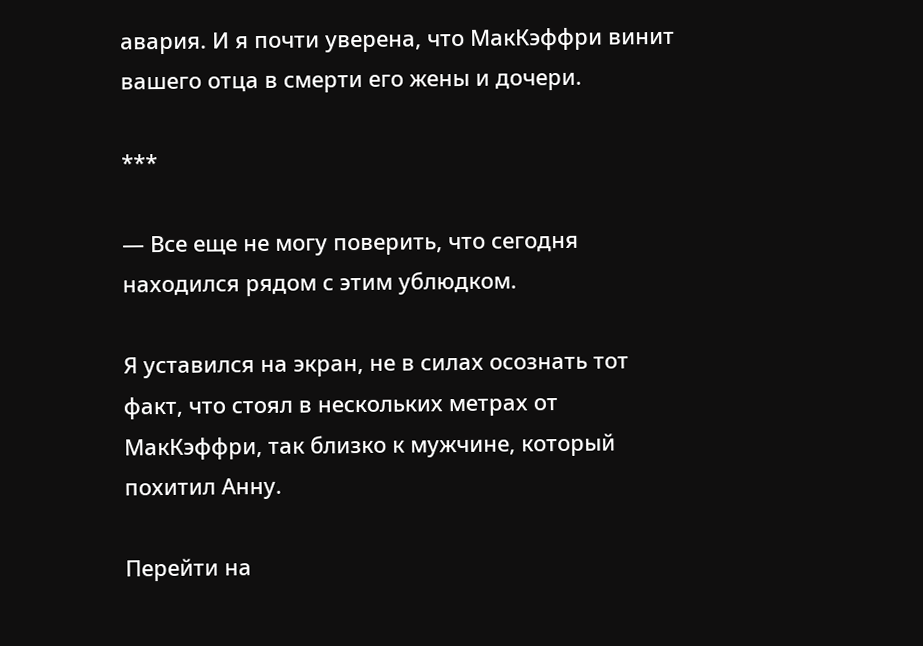авария. И я почти уверена, что МакКэффри винит вашего отца в смерти его жены и дочери.

***

— Все еще не могу поверить, что сегодня находился рядом с этим ублюдком.

Я уставился на экран, не в силах осознать тот факт, что стоял в нескольких метрах от МакКэффри, так близко к мужчине, который похитил Анну.

Перейти на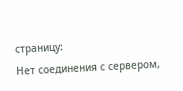страницу:
Нет соединения с сервером,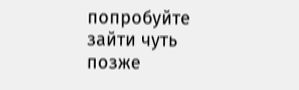попробуйте зайти чуть позже